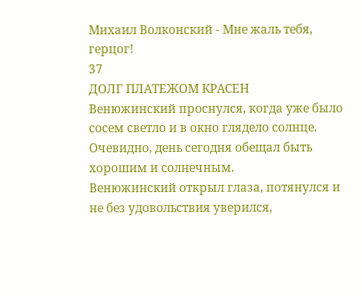Михаил Волконский - Мне жаль тебя, герцог!
37
ДОЛГ ПЛАТЕЖОМ КРАСЕН
Венюжинский проснулся, когда уже было сосем светло и в окно глядело солнце. Очевидно, день сегодня обещал быть хорошим и солнечным.
Венюжинский открыл глаза, потянулся и не без удовольствия уверился,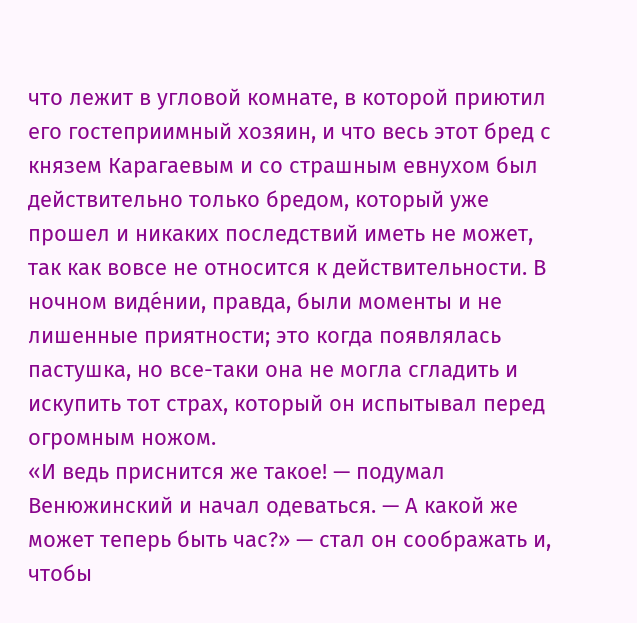что лежит в угловой комнате, в которой приютил его гостеприимный хозяин, и что весь этот бред с князем Карагаевым и со страшным евнухом был действительно только бредом, который уже прошел и никаких последствий иметь не может, так как вовсе не относится к действительности. В ночном виде́нии, правда, были моменты и не лишенные приятности; это когда появлялась пастушка, но все-таки она не могла сгладить и искупить тот страх, который он испытывал перед огромным ножом.
«И ведь приснится же такое! — подумал Венюжинский и начал одеваться. — А какой же может теперь быть час?» — стал он соображать и, чтобы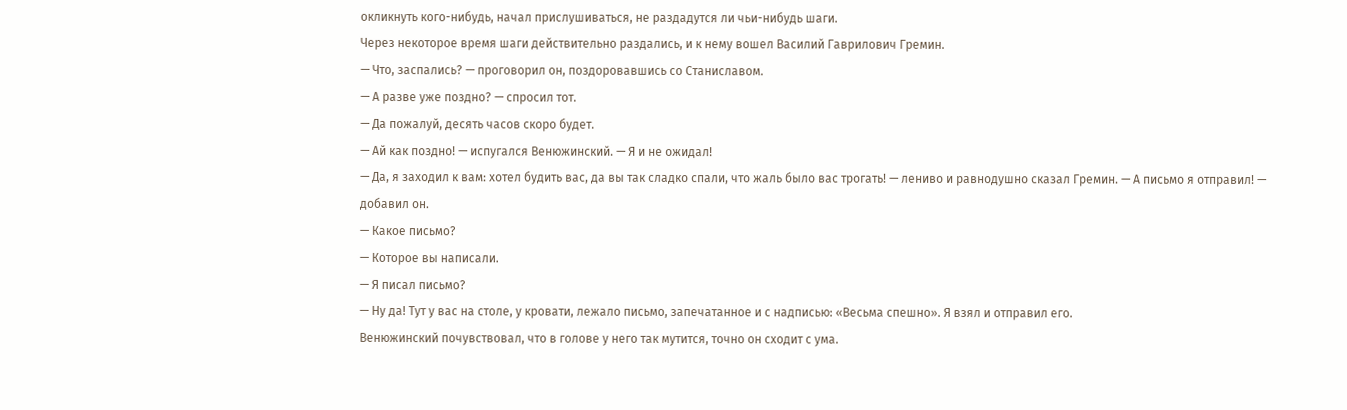окликнуть кого-нибудь, начал прислушиваться, не раздадутся ли чьи-нибудь шаги.
Через некоторое время шаги действительно раздались, и к нему вошел Василий Гаврилович Гремин.
— Что, заспались? — проговорил он, поздоровавшись со Станиславом.
— А разве уже поздно? — спросил тот.
— Да пожалуй, десять часов скоро будет.
— Ай как поздно! — испугался Венюжинский. — Я и не ожидал!
— Да, я заходил к вам: хотел будить вас, да вы так сладко спали, что жаль было вас трогать! — лениво и равнодушно сказал Гремин. — А письмо я отправил! — добавил он.
— Какое письмо?
— Которое вы написали.
— Я писал письмо?
— Ну да! Тут у вас на столе, у кровати, лежало письмо, запечатанное и с надписью: «Весьма спешно». Я взял и отправил его.
Венюжинский почувствовал, что в голове у него так мутится, точно он сходит с ума.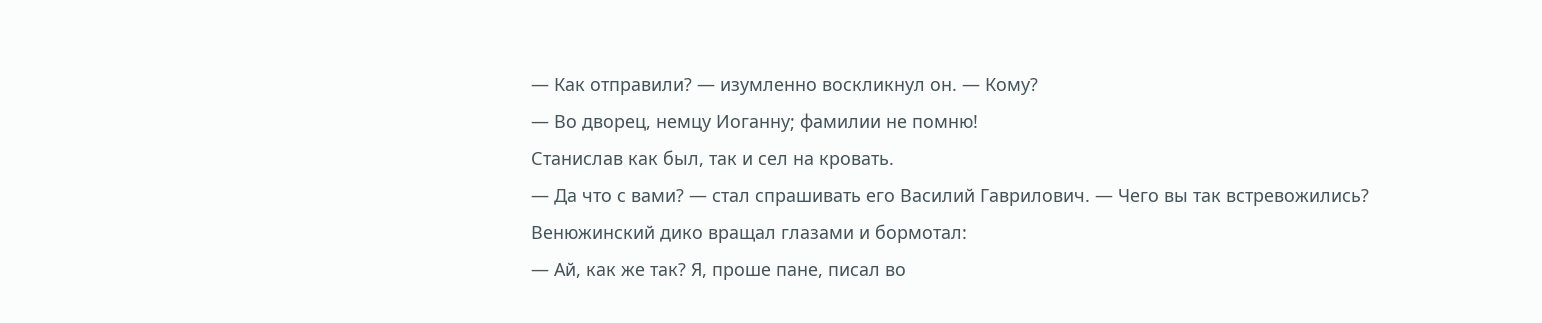— Как отправили? — изумленно воскликнул он. — Кому?
— Во дворец, немцу Иоганну; фамилии не помню!
Станислав как был, так и сел на кровать.
— Да что с вами? — стал спрашивать его Василий Гаврилович. — Чего вы так встревожились?
Венюжинский дико вращал глазами и бормотал:
— Ай, как же так? Я, проше пане, писал во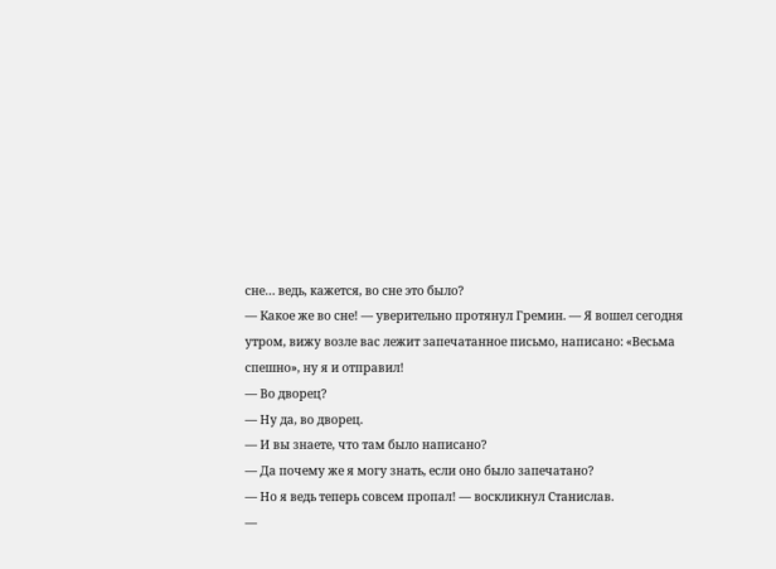сне… ведь, кажется, во сне это было?
— Какое же во сне! — уверительно протянул Гремин. — Я вошел сегодня утром, вижу возле вас лежит запечатанное письмо, написано: «Весьма спешно», ну я и отправил!
— Во дворец?
— Ну да, во дворец.
— И вы знаете, что там было написано?
— Да почему же я могу знать, если оно было запечатано?
— Но я ведь теперь совсем пропал! — воскликнул Станислав.
—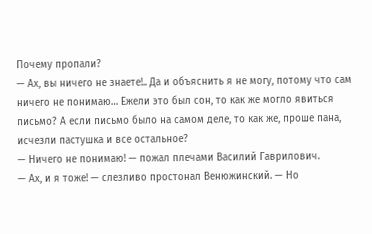Почему пропали?
— Ах, вы ничего не знаете!.. Да и объяснить я не могу, потому что сам ничего не понимаю… Ежели это был сон, то как же могло явиться письмо? А если письмо было на самом деле, то как же, проше пана, исчезли пастушка и все остальное?
— Ничего не понимаю! — пожал плечами Василий Гаврилович.
— Ах, и я тоже! — слезливо простонал Венюжинский. — Но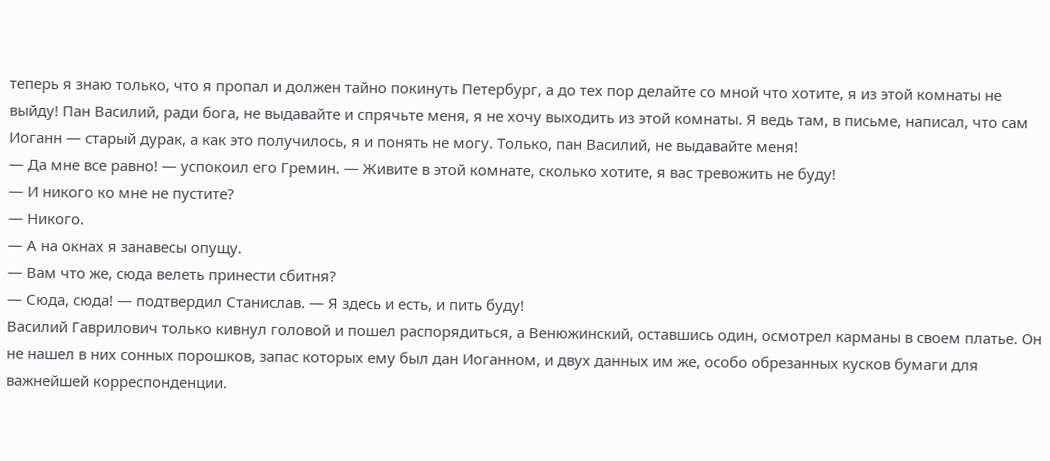теперь я знаю только, что я пропал и должен тайно покинуть Петербург, а до тех пор делайте со мной что хотите, я из этой комнаты не выйду! Пан Василий, ради бога, не выдавайте и спрячьте меня, я не хочу выходить из этой комнаты. Я ведь там, в письме, написал, что сам Иоганн — старый дурак, а как это получилось, я и понять не могу. Только, пан Василий, не выдавайте меня!
— Да мне все равно! — успокоил его Гремин. — Живите в этой комнате, сколько хотите, я вас тревожить не буду!
— И никого ко мне не пустите?
— Никого.
— А на окнах я занавесы опущу.
— Вам что же, сюда велеть принести сбитня?
— Сюда, сюда! — подтвердил Станислав. — Я здесь и есть, и пить буду!
Василий Гаврилович только кивнул головой и пошел распорядиться, а Венюжинский, оставшись один, осмотрел карманы в своем платье. Он не нашел в них сонных порошков, запас которых ему был дан Иоганном, и двух данных им же, особо обрезанных кусков бумаги для важнейшей корреспонденции.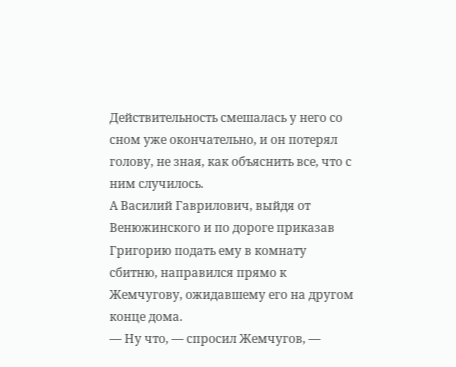Действительность смешалась у него со сном уже окончательно, и он потерял голову, не зная, как объяснить все, что с ним случилось.
А Василий Гаврилович, выйдя от Венюжинского и по дороге приказав Григорию подать ему в комнату сбитню, направился прямо к Жемчугову, ожидавшему его на другом конце дома.
— Ну что, — спросил Жемчугов, —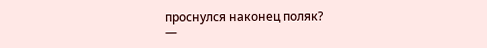проснулся наконец поляк?
—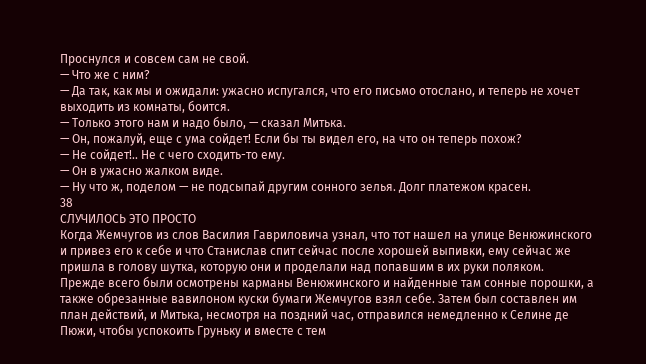Проснулся и совсем сам не свой.
— Что же с ним?
— Да так, как мы и ожидали: ужасно испугался, что его письмо отослано, и теперь не хочет выходить из комнаты, боится.
— Только этого нам и надо было, — сказал Митька.
— Он, пожалуй, еще с ума сойдет! Если бы ты видел его, на что он теперь похож?
— Не сойдет!.. Не с чего сходить-то ему.
— Он в ужасно жалком виде.
— Ну что ж, поделом — не подсыпай другим сонного зелья. Долг платежом красен.
38
СЛУЧИЛОСЬ ЭТО ПРОСТО
Когда Жемчугов из слов Василия Гавриловича узнал, что тот нашел на улице Венюжинского и привез его к себе и что Станислав спит сейчас после хорошей выпивки, ему сейчас же пришла в голову шутка, которую они и проделали над попавшим в их руки поляком.
Прежде всего были осмотрены карманы Венюжинского и найденные там сонные порошки, а также обрезанные вавилоном куски бумаги Жемчугов взял себе. Затем был составлен им план действий, и Митька, несмотря на поздний час, отправился немедленно к Селине де Пюжи, чтобы успокоить Груньку и вместе с тем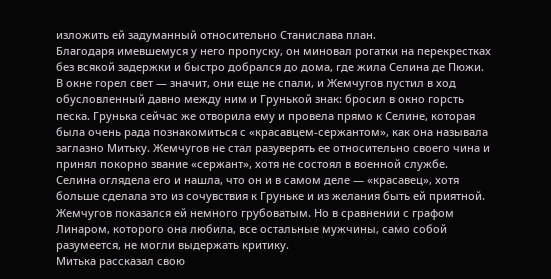изложить ей задуманный относительно Станислава план.
Благодаря имевшемуся у него пропуску, он миновал рогатки на перекрестках без всякой задержки и быстро добрался до дома, где жила Селина де Пюжи.
В окне горел свет — значит, они еще не спали, и Жемчугов пустил в ход обусловленный давно между ним и Грунькой знак: бросил в окно горсть песка. Грунька сейчас же отворила ему и провела прямо к Селине, которая была очень рада познакомиться с «красавцем-сержантом», как она называла заглазно Митьку. Жемчугов не стал разуверять ее относительно своего чина и принял покорно звание «сержант», хотя не состоял в военной службе.
Селина оглядела его и нашла, что он и в самом деле — «красавец», хотя больше сделала это из сочувствия к Груньке и из желания быть ей приятной. Жемчугов показался ей немного грубоватым. Но в сравнении с графом Линаром, которого она любила, все остальные мужчины, само собой разумеется, не могли выдержать критику.
Митька рассказал свою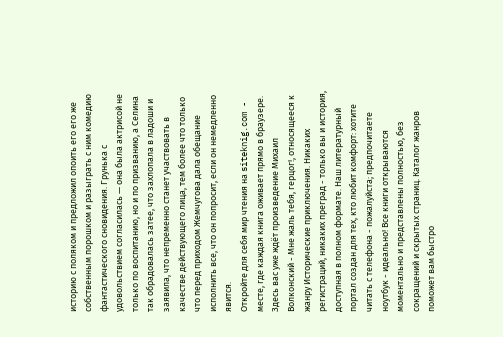историю с поляком и предложил опоить его его же собственным порошком и разыграть с ним комедию фантастического сновидения. Грунька с удовольствием согласилась — она была актрисой не только по воспитанию, но и по призванию, а Селина так обрадовалась затее, что захлопала в ладоши и заявила, что непременно станет участвовать в качестве действующего лица, тем более что только что перед приходом Жемчугова дала обещание исполнить все, что он попросит, если он немедленно явится.
Откройте для себя мир чтения на siteknig.com - месте, где каждая книга оживает прямо в браузере. Здесь вас уже ждёт произведение Михаил Волконский - Мне жаль тебя, герцог!, относящееся к жанру Исторические приключения. Никаких регистраций, никаких преград - только вы и история, доступная в полном формате. Наш литературный портал создан для тех, кто любит комфорт: хотите читать с телефона - пожалуйста; предпочитаете ноутбук - идеально! Все книги открываются моментально и представлены полностью, без сокращений и скрытых страниц. Каталог жанров поможет вам быстро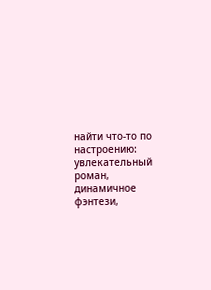найти что-то по настроению: увлекательный роман, динамичное фэнтези,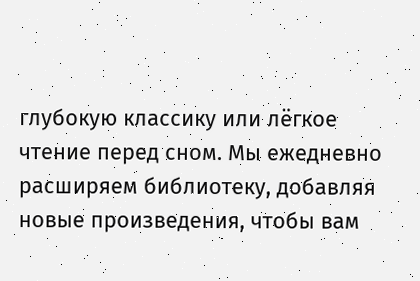глубокую классику или лёгкое чтение перед сном. Мы ежедневно расширяем библиотеку, добавляя новые произведения, чтобы вам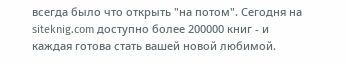всегда было что открыть "на потом". Сегодня на siteknig.com доступно более 200000 книг - и каждая готова стать вашей новой любимой.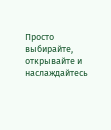Просто выбирайте, открывайте и наслаждайтесь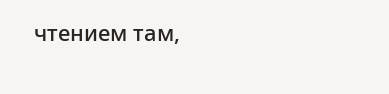чтением там,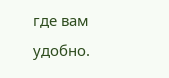где вам удобно.